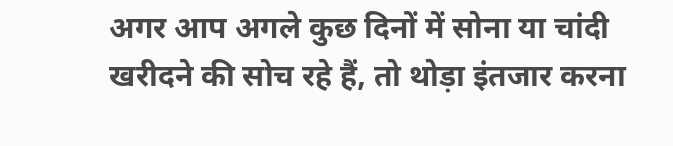अगर आप अगले कुछ दिनों में सोना या चांदी खरीदने की सोच रहे हैं, तो थोड़ा इंतजार करना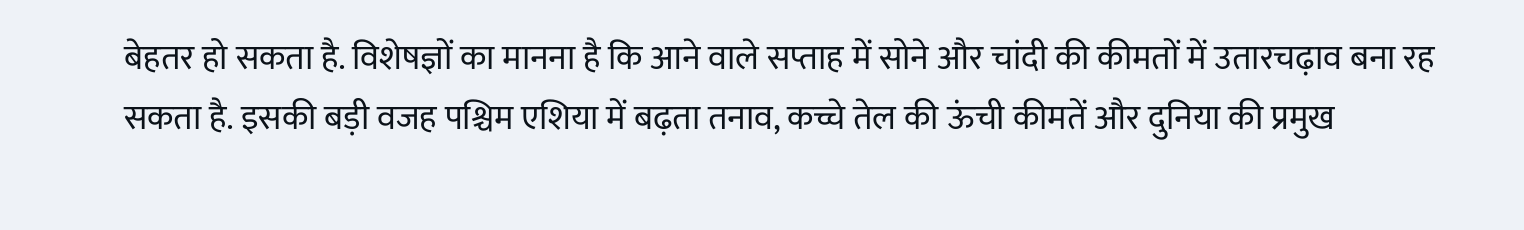बेहतर हो सकता है. विशेषज्ञों का मानना है कि आने वाले सप्ताह में सोने और चांदी की कीमतों में उतारचढ़ाव बना रह सकता है. इसकी बड़ी वजह पश्चिम एशिया में बढ़ता तनाव, कच्चे तेल की ऊंची कीमतें और दुनिया की प्रमुख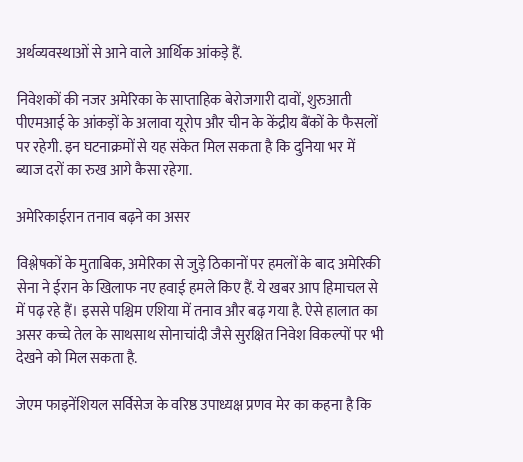अर्थव्यवस्थाओं से आने वाले आर्थिक आंकड़े हैं.

निवेशकों की नजर अमेरिका के साप्ताहिक बेरोजगारी दावों, शुरुआती पीएमआई के आंकड़ों के अलावा यूरोप और चीन के केंद्रीय बैंकों के फैसलों पर रहेगी. इन घटनाक्रमों से यह संकेत मिल सकता है कि दुनिया भर में ब्याज दरों का रुख आगे कैसा रहेगा.

अमेरिकाईरान तनाव बढ़ने का असर

विश्लेषकों के मुताबिक, अमेरिका से जुड़े ठिकानों पर हमलों के बाद अमेरिकी सेना ने ईरान के खिलाफ नए हवाई हमले किए हैं. ये खबर आप हिमाचल से में पढ़ रहे हैं। इससे पश्चिम एशिया में तनाव और बढ़ गया है. ऐसे हालात का असर कच्चे तेल के साथसाथ सोनाचांदी जैसे सुरक्षित निवेश विकल्पों पर भी देखने को मिल सकता है.

जेएम फाइनेंशियल सर्विसेज के वरिष्ठ उपाध्यक्ष प्रणव मेर का कहना है कि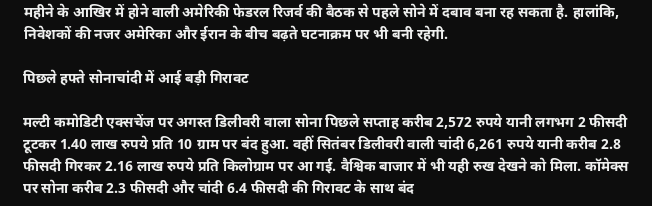महीने के आखिर में होने वाली अमेरिकी फेडरल रिजर्व की बैठक से पहले सोने में दबाव बना रह सकता है. हालांकि, निवेशकों की नजर अमेरिका और ईरान के बीच बढ़ते घटनाक्रम पर भी बनी रहेगी.

पिछले हफ्ते सोनाचांदी में आई बड़ी गिरावट

मल्टी कमोडिटी एक्सचेंज पर अगस्त डिलीवरी वाला सोना पिछले सप्ताह करीब 2,572 रुपये यानी लगभग 2 फीसदी टूटकर 1.40 लाख रुपये प्रति 10 ग्राम पर बंद हुआ. वहीं सितंबर डिलीवरी वाली चांदी 6,261 रुपये यानी करीब 2.8 फीसदी गिरकर 2.16 लाख रुपये प्रति किलोग्राम पर आ गई. वैश्विक बाजार में भी यही रुख देखने को मिला. कॉमेक्स पर सोना करीब 2.3 फीसदी और चांदी 6.4 फीसदी की गिरावट के साथ बंद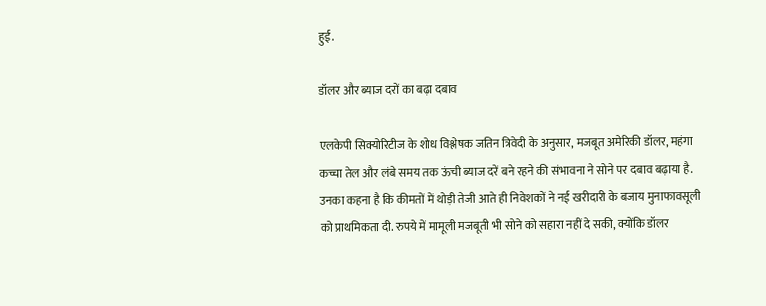हुई.

डॉलर और ब्याज दरों का बढ़ा दबाव

एलकेपी सिक्योरिटीज के शोध विश्लेषक जतिन त्रिवेदी के अनुसार, मजबूत अमेरिकी डॉलर, महंगा कच्चा तेल और लंबे समय तक ऊंची ब्याज दरें बने रहने की संभावना ने सोने पर दबाव बढ़ाया है. उनका कहना है कि कीमतों में थोड़ी तेजी आते ही निवेशकों ने नई खरीदारी के बजाय मुनाफावसूली को प्राथमिकता दी. रुपये में मामूली मजबूती भी सोने को सहारा नहीं दे सकी, क्योंकि डॉलर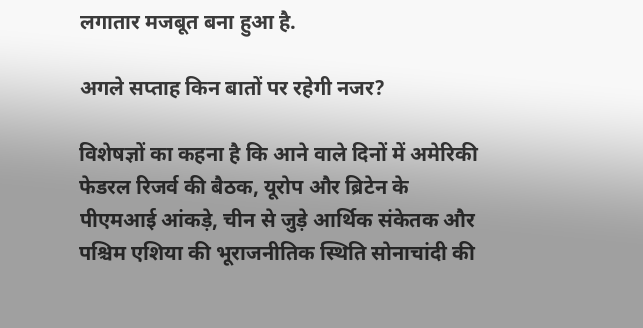लगातार मजबूत बना हुआ है.

अगले सप्ताह किन बातों पर रहेगी नजर?

विशेषज्ञों का कहना है कि आने वाले दिनों में अमेरिकी फेडरल रिजर्व की बैठक, यूरोप और ब्रिटेन के पीएमआई आंकड़े, चीन से जुड़े आर्थिक संकेतक और पश्चिम एशिया की भूराजनीतिक स्थिति सोनाचांदी की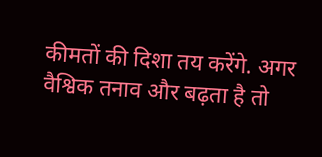कीमतों की दिशा तय करेंगे. अगर वैश्विक तनाव और बढ़ता है तो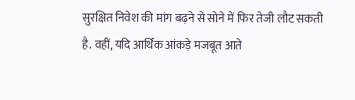सुरक्षित निवेश की मांग बढ़ने से सोने में फिर तेजी लौट सकती है. वहीं, यदि आर्थिक आंकड़े मजबूत आते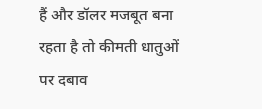हैं और डॉलर मजबूत बना रहता है तो कीमती धातुओं पर दबाव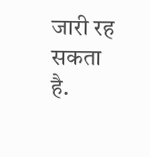जारी रह सकता है.